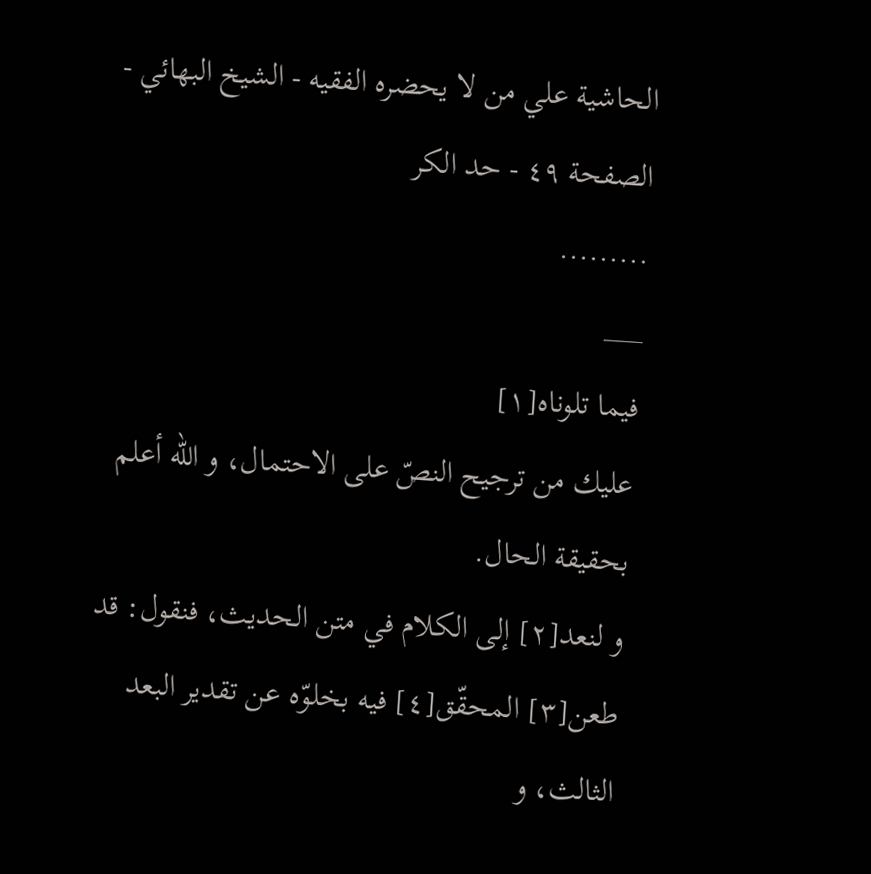الحاشية علي من لا يحضره الفقيه - الشیخ البهائي - الصفحة ٤٩ - حد الكر
.........
___
فيما تلوناه[١]
عليك من ترجيح النصّ على الاحتمال، و اللّه أعلم بحقيقة الحال.
و لنعد[٢] إلى الكلام في متن الحديث، فنقول: قد طعن[٣] المحقّق[٤] فيه بخلوّه عن تقدير البعد الثالث، و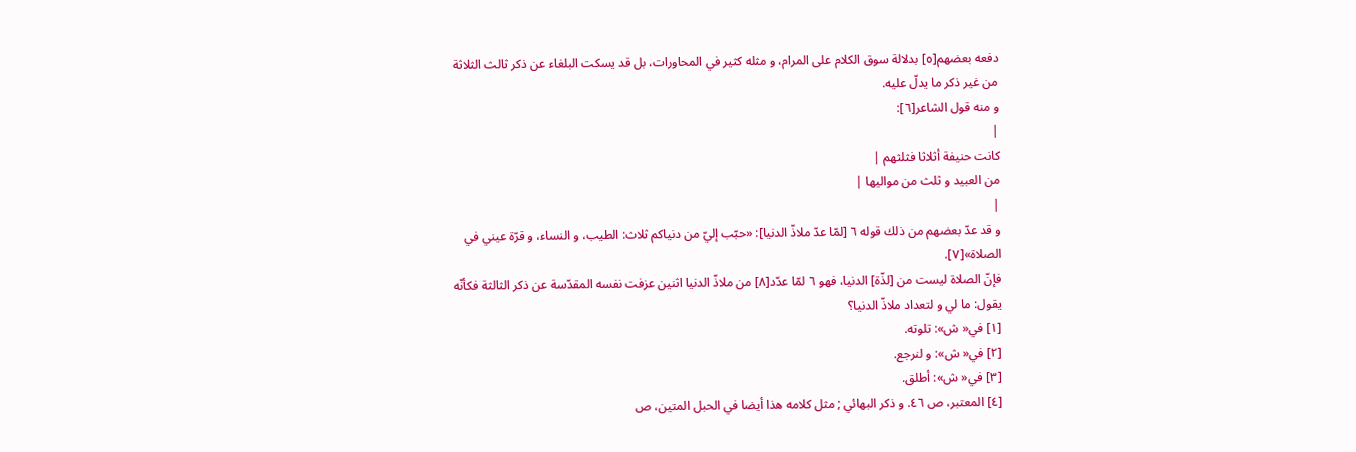دفعه بعضهم[٥] بدلالة سوق الكلام على المرام، و مثله كثير في المحاورات، بل قد يسكت البلغاء عن ذكر ثالث الثلاثة من غير ذكر ما يدلّ عليه.
و منه قول الشاعر[٦]:
|
كانت حنيفة أثلاثا فثلثهم |
من العبيد و ثلث من مواليها |
|
و قد عدّ بعضهم من ذلك قوله ٦ [لمّا عدّ ملاذّ الدنيا]: «حبّب إليّ من دنياكم ثلاث: الطيب، و النساء، و قرّة عيني في الصلاة»[٧].
فإنّ الصلاة ليست من [لذّة] الدنيا، فهو ٦ لمّا عدّد[٨] من ملاذّ الدنيا اثنين عزفت نفسه المقدّسة عن ذكر الثالثة فكأنّه يقول: ما لي و لتعداد ملاذّ الدنيا؟
[١] في« ش»: تلوته.
[٢] في« ش»: و لنرجع.
[٣] في« ش»: أطلق.
[٤] المعتبر، ص ٤٦. و ذكر البهائي ; مثل كلامه هذا أيضا في الحبل المتين، ص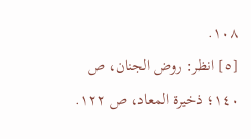١٠٨.
[٥] انظر: روض الجنان، ص ١٤٠؛ ذخيرة المعاد، ص ١٢٢.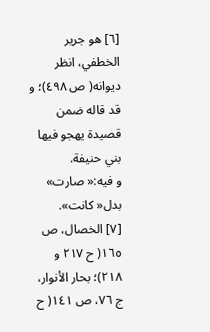[٦] هو جرير الخطفي، انظر ديوانه( ص ٤٩٨)؛ و قد قاله ضمن قصيدة يهجو فيها بني حنيفة.
و فيه:« صارت» بدل« كانت».
[٧] الخصال، ص ١٦٥( ح ٢١٧ و ٢١٨)؛ بحار الأنوار، ج ٧٦، ص ١٤١( ح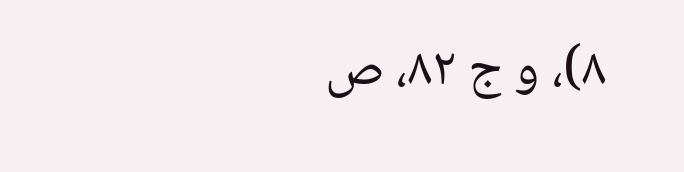٨)، و ج ٨٢، ص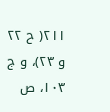٢١١( ح ٢٢ و ٢٣)، و ج ١٠٣، ص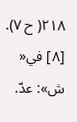٢١٨( ح ٧).
[٨] في« ش»: عدّ.